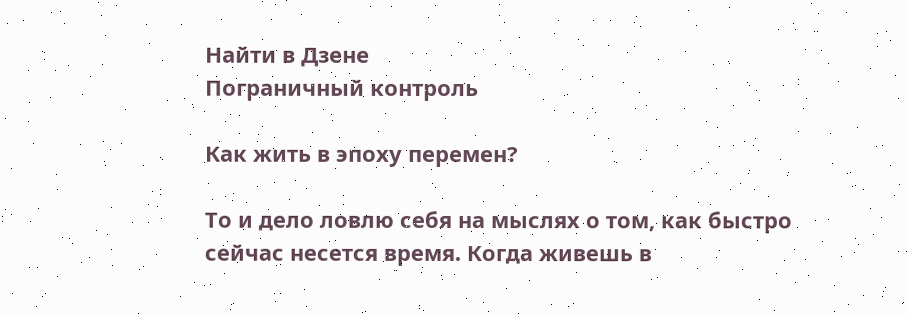Найти в Дзене
Пограничный контроль

Как жить в эпоху перемен?

То и дело ловлю себя на мыслях о том, как быстро сейчас несется время. Когда живешь в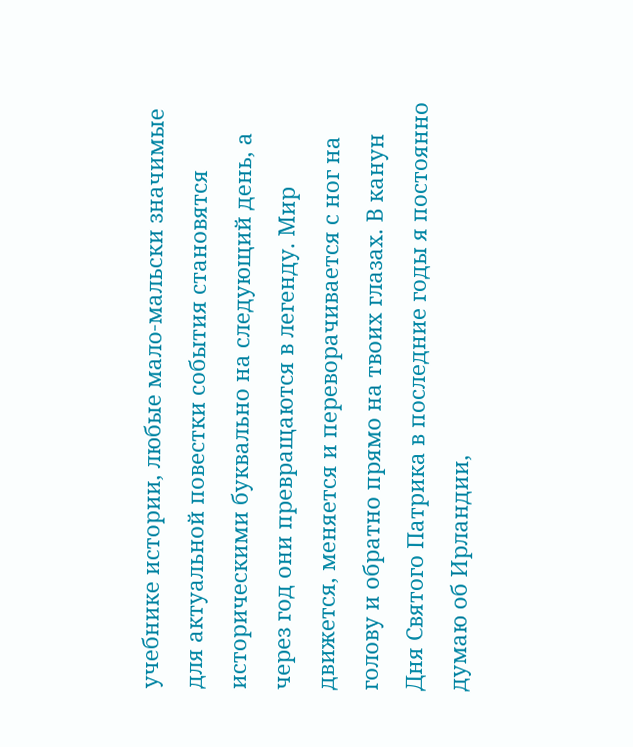учебнике истории, любые мало-мальски значимые для актуальной повестки события становятся историческими буквально на следующий день, а через год они превращаются в легенду. Мир движется, меняется и переворачивается с ног на голову и обратно прямо на твоих глазах. В канун Дня Святого Патрика в последние годы я постоянно думаю об Ирландии,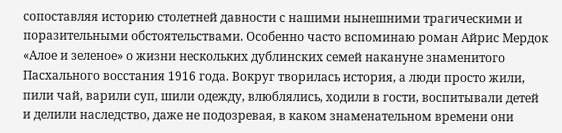сопоставляя историю столетней давности с нашими нынешними трагическими и поразительными обстоятельствами. Особенно часто вспоминаю роман Айрис Мердок «Алое и зеленое» о жизни нескольких дублинских семей накануне знаменитого Пасхального восстания 1916 года. Вокруг творилась история, а люди просто жили, пили чай, варили суп, шили одежду, влюблялись, ходили в гости, воспитывали детей и делили наследство, даже не подозревая, в каком знаменательном времени они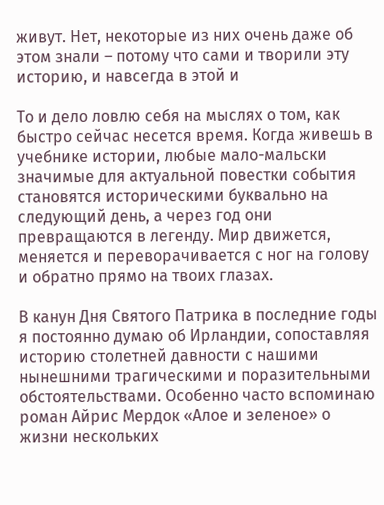живут. Нет, некоторые из них очень даже об этом знали – потому что сами и творили эту историю, и навсегда в этой и

То и дело ловлю себя на мыслях о том, как быстро сейчас несется время. Когда живешь в учебнике истории, любые мало-мальски значимые для актуальной повестки события становятся историческими буквально на следующий день, а через год они превращаются в легенду. Мир движется, меняется и переворачивается с ног на голову и обратно прямо на твоих глазах.

В канун Дня Святого Патрика в последние годы я постоянно думаю об Ирландии, сопоставляя историю столетней давности с нашими нынешними трагическими и поразительными обстоятельствами. Особенно часто вспоминаю роман Айрис Мердок «Алое и зеленое» о жизни нескольких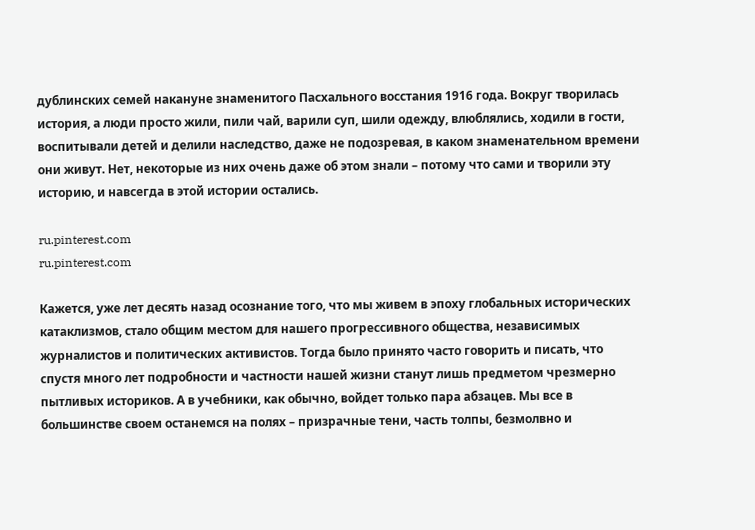дублинских семей накануне знаменитого Пасхального восстания 1916 года. Вокруг творилась история, а люди просто жили, пили чай, варили суп, шили одежду, влюблялись, ходили в гости, воспитывали детей и делили наследство, даже не подозревая, в каком знаменательном времени они живут. Нет, некоторые из них очень даже об этом знали – потому что сами и творили эту историю, и навсегда в этой истории остались.

ru.pinterest.com
ru.pinterest.com

Кажется, уже лет десять назад осознание того, что мы живем в эпоху глобальных исторических катаклизмов, стало общим местом для нашего прогрессивного общества, независимых журналистов и политических активистов. Тогда было принято часто говорить и писать, что спустя много лет подробности и частности нашей жизни станут лишь предметом чрезмерно пытливых историков. А в учебники, как обычно, войдет только пара абзацев. Мы все в большинстве своем останемся на полях – призрачные тени, часть толпы, безмолвно и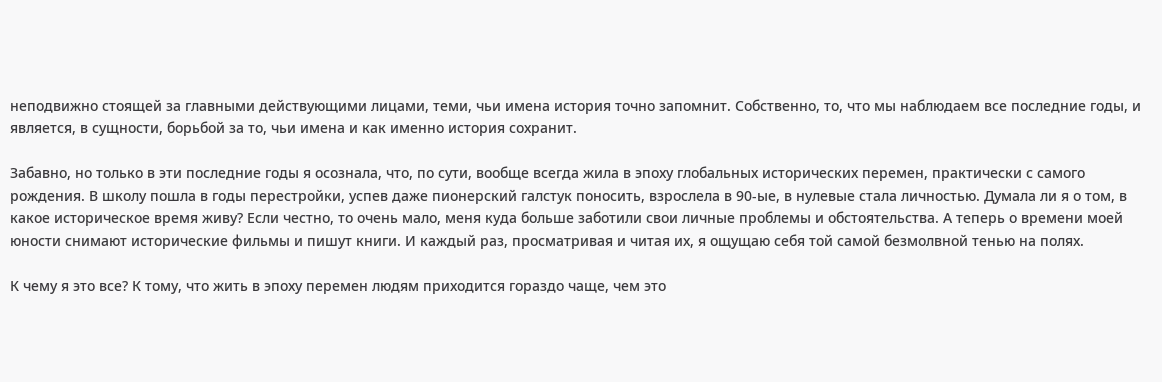неподвижно стоящей за главными действующими лицами, теми, чьи имена история точно запомнит. Собственно, то, что мы наблюдаем все последние годы, и является, в сущности, борьбой за то, чьи имена и как именно история сохранит.

Забавно, но только в эти последние годы я осознала, что, по сути, вообще всегда жила в эпоху глобальных исторических перемен, практически с самого рождения. В школу пошла в годы перестройки, успев даже пионерский галстук поносить, взрослела в 90-ые, в нулевые стала личностью. Думала ли я о том, в какое историческое время живу? Если честно, то очень мало, меня куда больше заботили свои личные проблемы и обстоятельства. А теперь о времени моей юности снимают исторические фильмы и пишут книги. И каждый раз, просматривая и читая их, я ощущаю себя той самой безмолвной тенью на полях.

К чему я это все? К тому, что жить в эпоху перемен людям приходится гораздо чаще, чем это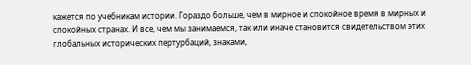кажется по учебникам истории. Гораздо больше, чем в мирное и спокойное время в мирных и спокойных странах. И все, чем мы занимаемся, так или иначе становится свидетельством этих глобальных исторических пертурбаций, знаками,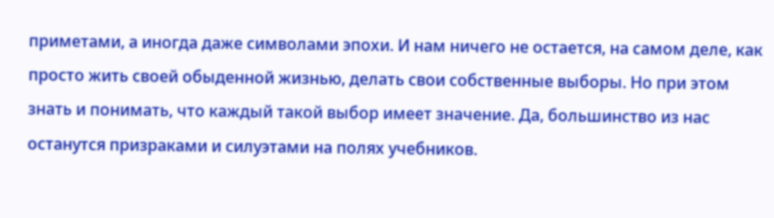приметами, а иногда даже символами эпохи. И нам ничего не остается, на самом деле, как просто жить своей обыденной жизнью, делать свои собственные выборы. Но при этом знать и понимать, что каждый такой выбор имеет значение. Да, большинство из нас останутся призраками и силуэтами на полях учебников.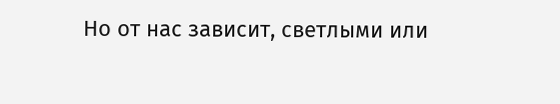Но от нас зависит, светлыми или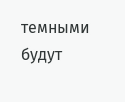темными будут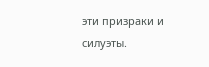эти призраки и силуэты.